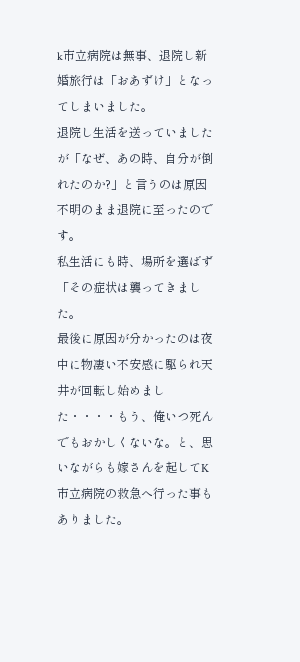k市立病院は無事、退院し新婚旅行は「おあずけ」となってしまいました。
退院し生活を送っていましたが「なぜ、あの時、自分が倒れたのか?」と言うのは原因不明のまま退院に至ったのです。
私生活にも時、場所を選ばず「その症状は襲ってきました。
最後に原因が分かったのは夜中に物凄い不安感に駆られ天井が回転し始めました・・・・もう、俺いつ死んでもおかしくないな。と、思いながらも嫁さんを起してK市立病院の救急へ行った事もありました。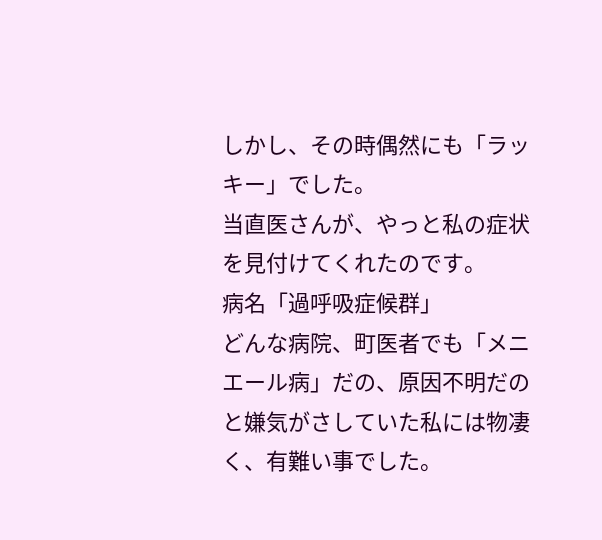しかし、その時偶然にも「ラッキー」でした。
当直医さんが、やっと私の症状を見付けてくれたのです。
病名「過呼吸症候群」
どんな病院、町医者でも「メニエール病」だの、原因不明だのと嫌気がさしていた私には物凄く、有難い事でした。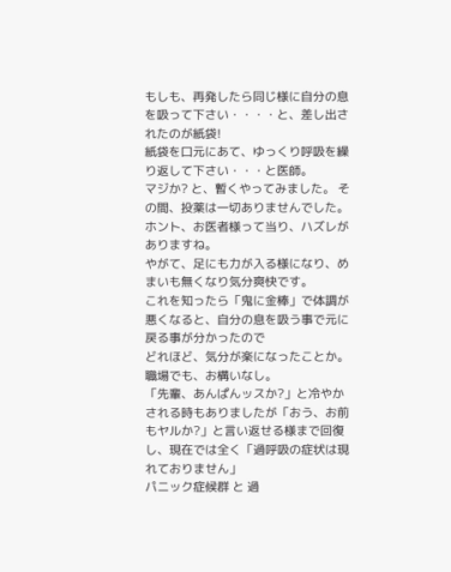もしも、再発したら同じ様に自分の息を吸って下さい・・・・と、差し出されたのが紙袋!
紙袋を口元にあて、ゆっくり呼吸を繰り返して下さい・・・と医師。
マジか? と、暫くやってみました。 その間、投薬は一切ありませんでした。
ホント、お医者様って当り、ハズレがありますね。
やがて、足にも力が入る様になり、めまいも無くなり気分爽快です。
これを知ったら「鬼に金棒」で体調が悪くなると、自分の息を吸う事で元に戻る事が分かったので
どれほど、気分が楽になったことか。
職場でも、お構いなし。
「先輩、あんぱんッスか?」と冷やかされる時もありましたが「おう、お前もヤルか?」と言い返せる様まで回復し、現在では全く「過呼吸の症状は現れておりません」
パニック症候群 と 過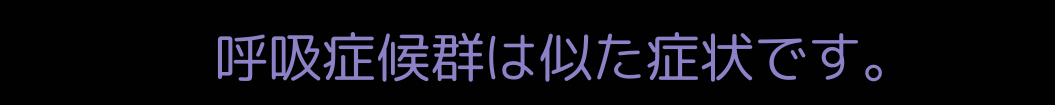呼吸症候群は似た症状です。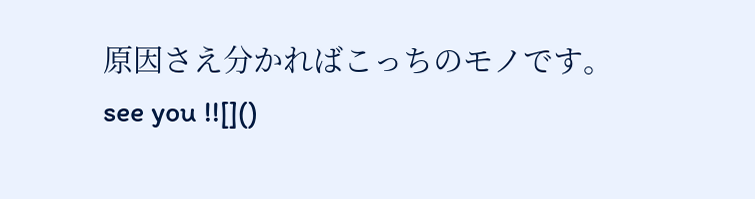原因さえ分かればこっちのモノです。
see you !![]()